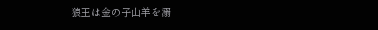狼王は金の子山羊を溺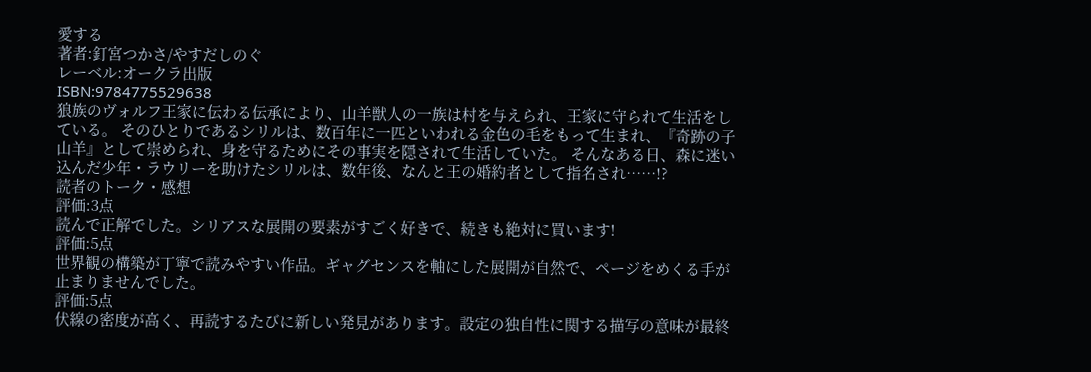愛する
著者:釘宮つかさ/やすだしのぐ
レーベル:オークラ出版
ISBN:9784775529638
狼族のヴォルフ王家に伝わる伝承により、山羊獣人の一族は村を与えられ、王家に守られて生活をしている。 そのひとりであるシリルは、数百年に一匹といわれる金色の毛をもって生まれ、『奇跡の子山羊』として崇められ、身を守るためにその事実を隠されて生活していた。 そんなある日、森に迷い込んだ少年・ラウリーを助けたシリルは、数年後、なんと王の婚約者として指名され……!?
読者のトーク・感想
評価:3点
読んで正解でした。シリアスな展開の要素がすごく好きで、続きも絶対に買います!
評価:5点
世界観の構築が丁寧で読みやすい作品。ギャグセンスを軸にした展開が自然で、ページをめくる手が止まりませんでした。
評価:5点
伏線の密度が高く、再読するたびに新しい発見があります。設定の独自性に関する描写の意味が最終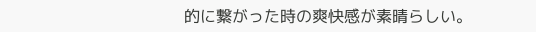的に繋がった時の爽快感が素晴らしい。